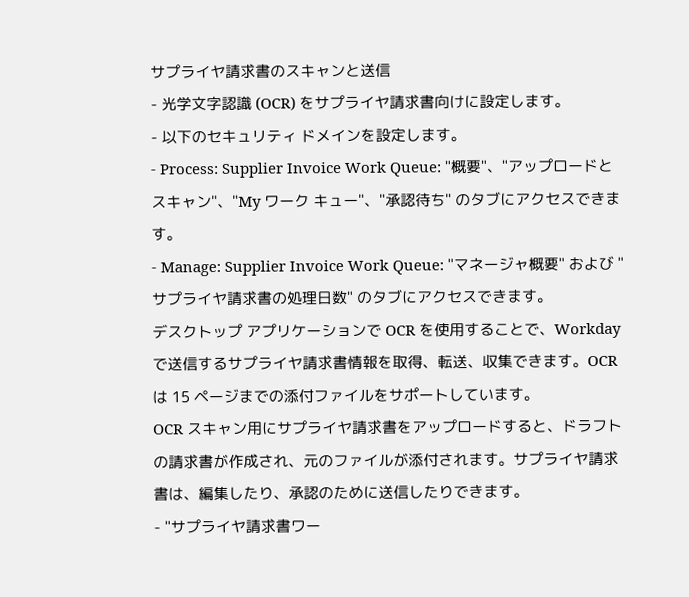サプライヤ請求書のスキャンと送信
- 光学文字認識 (OCR) をサプライヤ請求書向けに設定します。
- 以下のセキュリティ ドメインを設定します。
- Process: Supplier Invoice Work Queue: "概要"、"アップロードとスキャン"、"My ワーク キュー"、"承認待ち" のタブにアクセスできます。
- Manage: Supplier Invoice Work Queue: "マネージャ概要" および "サプライヤ請求書の処理日数" のタブにアクセスできます。
デスクトップ アプリケーションで OCR を使用することで、Workday で送信するサプライヤ請求書情報を取得、転送、収集できます。OCR は 15 ページまでの添付ファイルをサポートしています。
OCR スキャン用にサプライヤ請求書をアップロードすると、ドラフトの請求書が作成され、元のファイルが添付されます。サプライヤ請求書は、編集したり、承認のために送信したりできます。
- "サプライヤ請求書ワー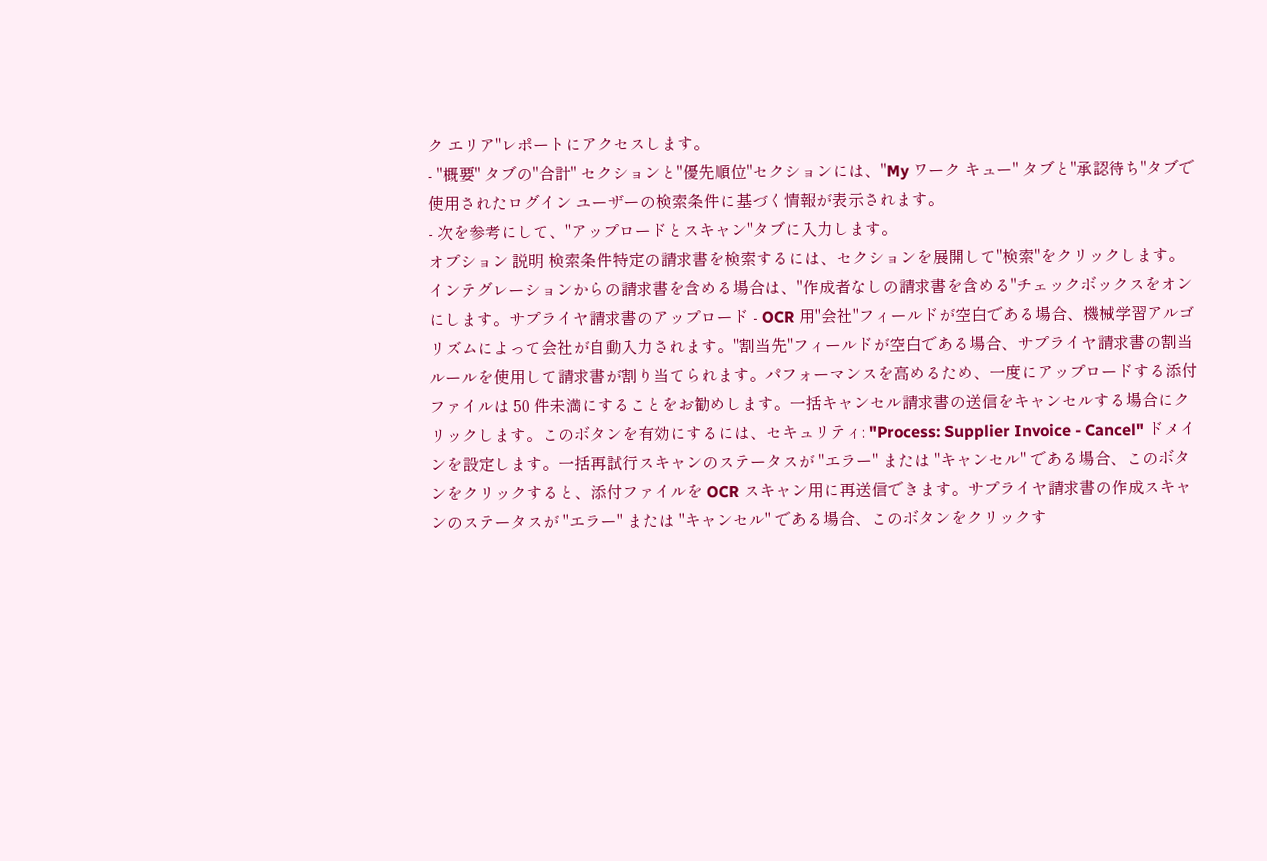ク エリア"レポートにアクセスします。
- "概要" タブの"合計" セクションと"優先順位"セクションには、"My ワーク キュー" タブと"承認待ち"タブで使用されたログイン ユーザーの検索条件に基づく情報が表示されます。
- 次を参考にして、"アップロードとスキャン"タブに入力します。
オプション 説明 検索条件特定の請求書を検索するには、セクションを展開して"検索"をクリックします。インテグレーションからの請求書を含める場合は、"作成者なしの請求書を含める"チェックボックスをオンにします。サプライヤ請求書のアップロード - OCR 用"会社"フィールドが空白である場合、機械学習アルゴリズムによって会社が自動入力されます。"割当先"フィールドが空白である場合、サプライヤ請求書の割当ルールを使用して請求書が割り当てられます。パフォーマンスを高めるため、一度にアップロードする添付ファイルは 50 件未満にすることをお勧めします。一括キャンセル請求書の送信をキャンセルする場合にクリックします。このボタンを有効にするには、セキュリティ: "Process: Supplier Invoice - Cancel" ドメインを設定します。一括再試行スキャンのステータスが "エラー" または "キャンセル" である場合、このボタンをクリックすると、添付ファイルを OCR スキャン用に再送信できます。サプライヤ請求書の作成スキャンのステータスが "エラー" または "キャンセル" である場合、このボタンをクリックす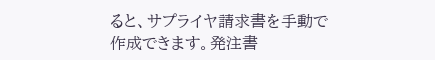ると、サプライヤ請求書を手動で作成できます。発注書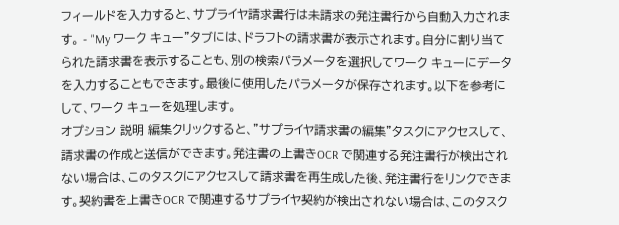フィールドを入力すると、サプライヤ請求書行は未請求の発注書行から自動入力されます。 - "My ワーク キュー"タブには、ドラフトの請求書が表示されます。自分に割り当てられた請求書を表示することも、別の検索パラメータを選択してワーク キューにデータを入力することもできます。最後に使用したパラメータが保存されます。以下を参考にして、ワーク キューを処理します。
オプション 説明 編集クリックすると、"サプライヤ請求書の編集"タスクにアクセスして、請求書の作成と送信ができます。発注書の上書きOCR で関連する発注書行が検出されない場合は、このタスクにアクセスして請求書を再生成した後、発注書行をリンクできます。契約書を上書きOCR で関連するサプライヤ契約が検出されない場合は、このタスク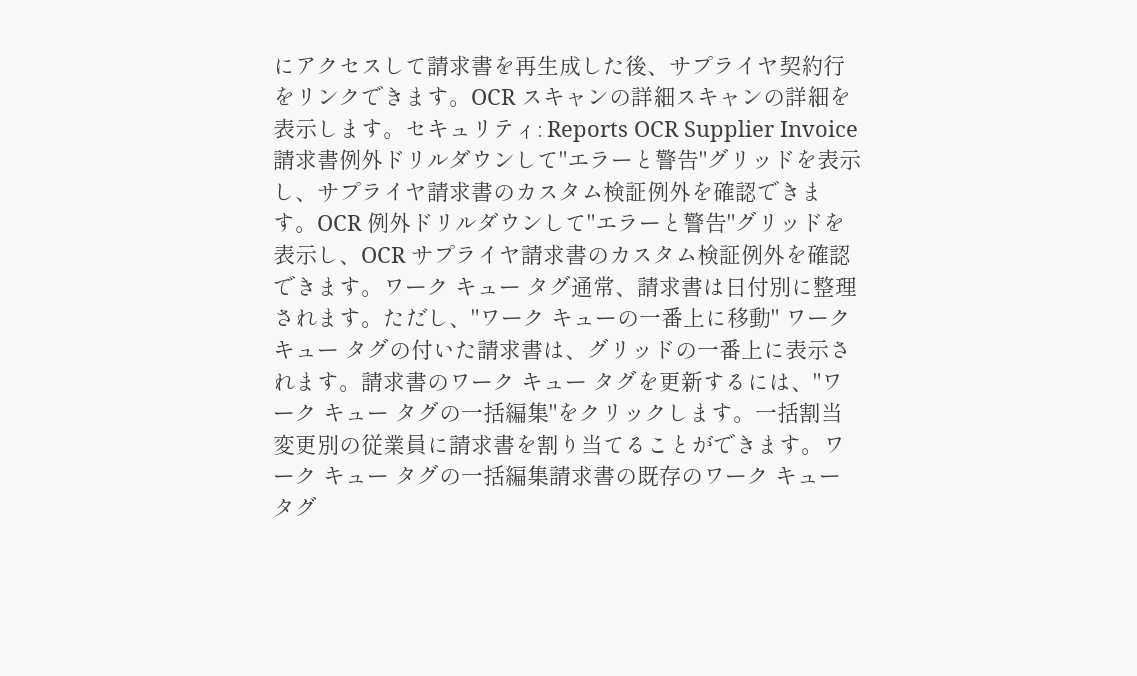にアクセスして請求書を再生成した後、サプライヤ契約行をリンクできます。OCR スキャンの詳細スキャンの詳細を表示します。セキュリティ: Reports OCR Supplier Invoice請求書例外ドリルダウンして"エラーと警告"グリッドを表示し、サプライヤ請求書のカスタム検証例外を確認できます。OCR 例外ドリルダウンして"エラーと警告"グリッドを表示し、OCR サプライヤ請求書のカスタム検証例外を確認できます。ワーク キュー タグ通常、請求書は日付別に整理されます。ただし、"ワーク キューの一番上に移動" ワーク キュー タグの付いた請求書は、グリッドの一番上に表示されます。請求書のワーク キュー タグを更新するには、"ワーク キュー タグの一括編集"をクリックします。一括割当変更別の従業員に請求書を割り当てることができます。ワーク キュー タグの一括編集請求書の既存のワーク キュー タグ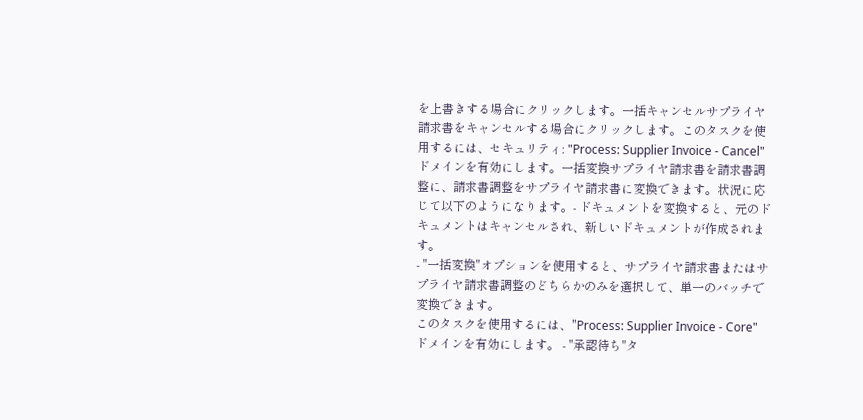を上書きする場合にクリックします。一括キャンセルサプライヤ請求書をキャンセルする場合にクリックします。このタスクを使用するには、セキュリティ: "Process: Supplier Invoice - Cancel" ドメインを有効にします。一括変換サプライヤ請求書を請求書調整に、請求書調整をサプライヤ請求書に変換できます。状況に応じて以下のようになります。- ドキュメントを変換すると、元のドキュメントはキャンセルされ、新しいドキュメントが作成されます。
- "一括変換"オプションを使用すると、サプライヤ請求書またはサプライヤ請求書調整のどちらかのみを選択して、単一のバッチで変換できます。
このタスクを使用するには、"Process: Supplier Invoice - Core" ドメインを有効にします。 - "承認待ち"タ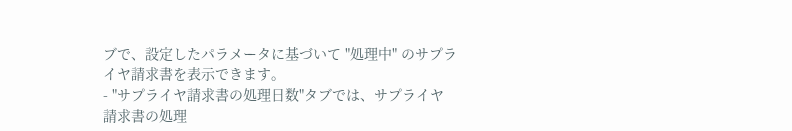ブで、設定したパラメータに基づいて "処理中" のサプライヤ請求書を表示できます。
- "サプライヤ請求書の処理日数"タブでは、サプライヤ請求書の処理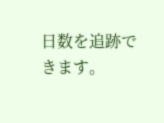日数を追跡できます。